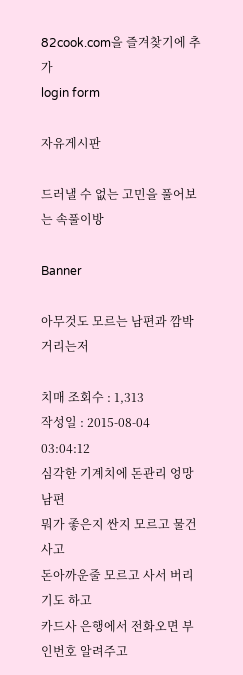82cook.com을 즐겨찾기에 추가
login form

자유게시판

드러낼 수 없는 고민을 풀어보는 속풀이방

Banner

아무것도 모르는 남편과 깜박거리는저

치매 조회수 : 1,313
작성일 : 2015-08-04 03:04:12
심각한 기계치에 돈관리 엉망 남편
뭐가 좋은지 싼지 모르고 물건사고
돈아까운줄 모르고 사서 버리기도 하고
카드사 은행에서 전화오면 부인번호 알려주고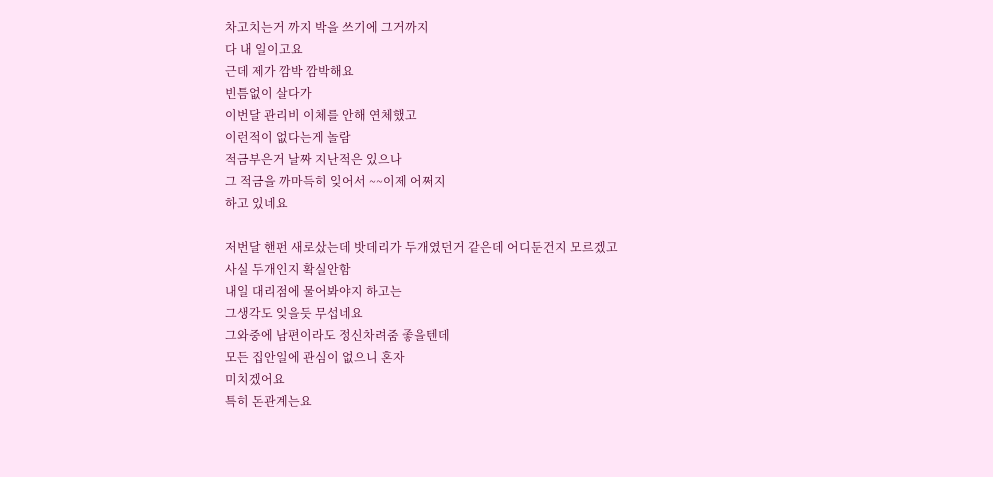차고치는거 까지 박을 쓰기에 그거까지
다 내 일이고요
근데 제가 깜박 깜박해요
빈틈없이 살다가
이번달 관리비 이체를 안해 연체했고
이런적이 없다는게 놀람
적금부은거 날짜 지난적은 있으나
그 적금을 까마득히 잊어서 ~~이제 어쩌지
하고 있네요

저번달 핸펀 새로샀는데 밧데리가 두개였던거 같은데 어디둔건지 모르겠고
사실 두개인지 확실안함
내일 대리점에 물어봐야지 하고는
그생각도 잊을듯 무섭네요
그와중에 남편이라도 정신차려줌 좋을텐데
모든 집안일에 관심이 없으니 혼자
미치겠어요
특히 돈관계는요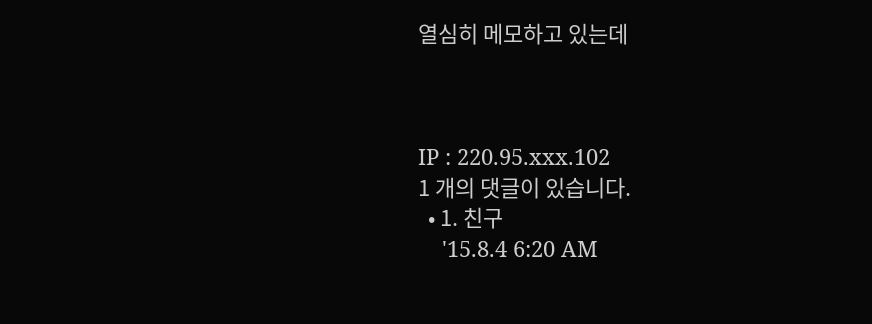열심히 메모하고 있는데



IP : 220.95.xxx.102
1 개의 댓글이 있습니다.
  • 1. 친구
    '15.8.4 6:20 AM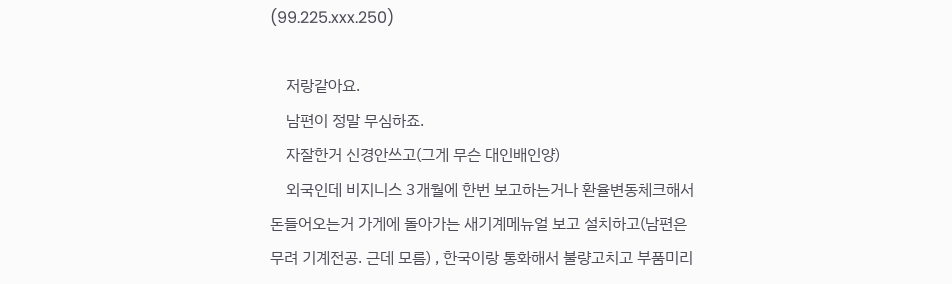(99.225.xxx.250)

    저랑같아요.
    남편이 정말 무심하죠.
    자잘한거 신경안쓰고(그게 무슨 대인배인양)
    외국인데 비지니스 3개월에 한번 보고하는거나 환율변동체크해서 돈들어오는거 가게에 돌아가는 새기계메뉴얼 보고 설치하고(남편은무려 기계전공. 근데 모름) , 한국이랑 통화해서 불량고치고 부품미리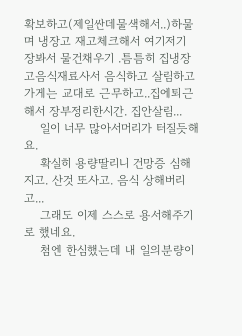확보하고(제일싼데물색해서..)하물며 냉장고 재고체크해서 여기저기 장봐서 물건채우기 .틈틈히 집냉장고음식재료사서 음식하고 살림하고 가게는 교대로 근무하고..집에퇴근해서 장부정리한시간. 집안살림...
    일이 너무 많아서머리가 터질듯해요.
    확실히 용량딸리니 건망증 심해지고. 산것 또사고. 음식 상해버리고...
    그래도 이제 스스로 용서해주기로 했네요.
    첨엔 한심했는데 내 일의분량이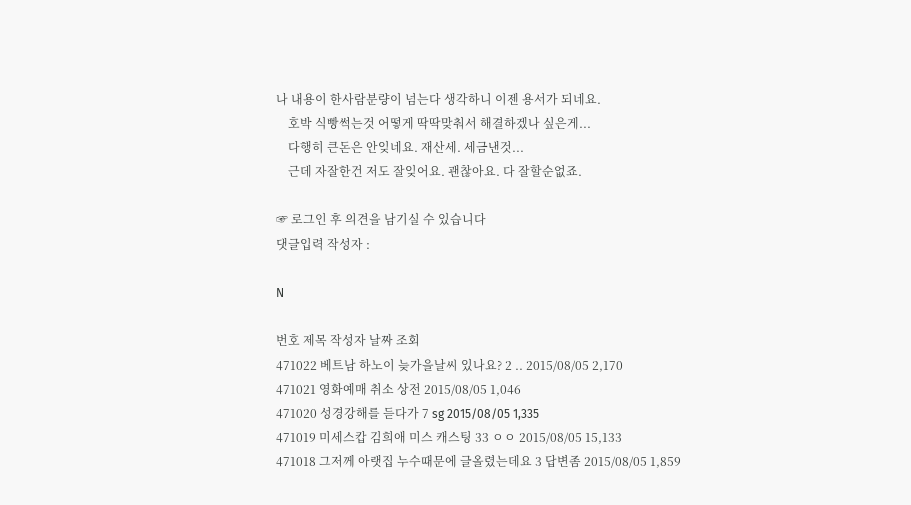나 내용이 한사람분량이 넘는다 생각하니 이젠 용서가 되네요.
    호박 식빵썩는것 어떻게 딱딱맞춰서 해결하겠나 싶은게...
    다행히 큰돈은 안잊네요. 재산세. 세금낸것...
    근데 자잘한건 저도 잘잊어요. 괜찮아요. 다 잘할순없죠.

☞ 로그인 후 의견을 남기실 수 있습니다
댓글입력 작성자 :

N

번호 제목 작성자 날짜 조회
471022 베트남 하노이 늦가을날씨 있나요? 2 .. 2015/08/05 2,170
471021 영화예매 취소 상전 2015/08/05 1,046
471020 성경강해를 듣다가 7 sg 2015/08/05 1,335
471019 미세스캅 김희애 미스 캐스팅 33 ㅇㅇ 2015/08/05 15,133
471018 그저께 아랫집 누수때문에 글올렸는데요 3 답변좀 2015/08/05 1,859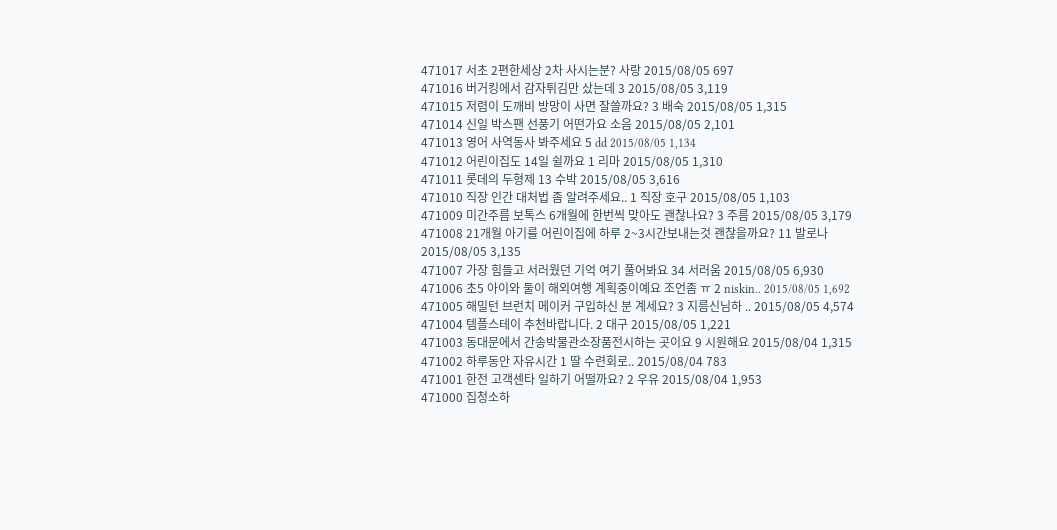471017 서초 2편한세상 2차 사시는분? 사랑 2015/08/05 697
471016 버거킹에서 감자튀김만 샀는데 3 2015/08/05 3,119
471015 저렴이 도깨비 방망이 사면 잘쓸까요? 3 배숙 2015/08/05 1,315
471014 신일 박스팬 선풍기 어떤가요 소음 2015/08/05 2,101
471013 영어 사역동사 봐주세요 5 dd 2015/08/05 1,134
471012 어린이집도 14일 쉴까요 1 리마 2015/08/05 1,310
471011 롯데의 두형제 13 수박 2015/08/05 3,616
471010 직장 인간 대처법 좀 알려주세요.. 1 직장 호구 2015/08/05 1,103
471009 미간주름 보톡스 6개월에 한번씩 맞아도 괜찮나요? 3 주름 2015/08/05 3,179
471008 21개월 아기를 어린이집에 하루 2~3시간보내는것 괜찮을까요? 11 발로나 2015/08/05 3,135
471007 가장 힘들고 서러웠던 기억 여기 풀어봐요 34 서러움 2015/08/05 6,930
471006 초5 아이와 둘이 해외여행 계획중이예요 조언좀 ㅠ 2 niskin.. 2015/08/05 1,692
471005 해밀턴 브런치 메이커 구입하신 분 계세요? 3 지름신님하 .. 2015/08/05 4,574
471004 템플스테이 추천바랍니다. 2 대구 2015/08/05 1,221
471003 동대문에서 간송박물관소장품전시하는 곳이요 9 시원해요 2015/08/04 1,315
471002 하루동안 자유시간 1 딸 수련회로.. 2015/08/04 783
471001 한전 고객센타 일하기 어떨까요? 2 우유 2015/08/04 1,953
471000 집청소하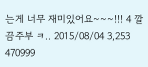는게 너무 재미있어요~~~!!! 4 깔끔주부 ㅋ.. 2015/08/04 3,253
470999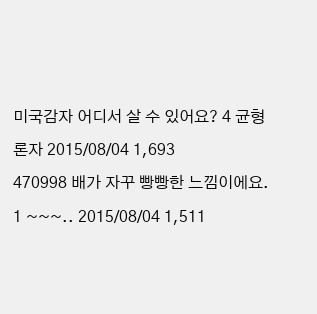미국감자 어디서 살 수 있어요? 4 균형론자 2015/08/04 1,693
470998 배가 자꾸 빵빵한 느낌이에요. 1 ~~~.. 2015/08/04 1,511